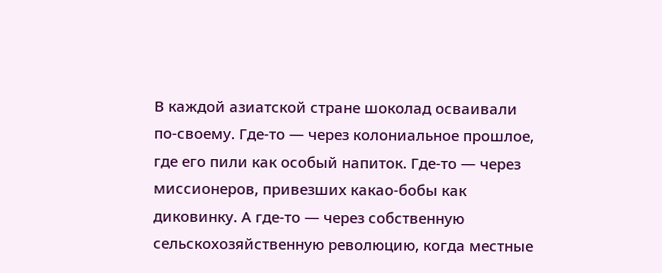В каждой азиатской стране шоколад осваивали по-своему. Где-то — через колониальное прошлое, где его пили как особый напиток. Где-то — через миссионеров, привезших какао-бобы как диковинку. А где-то — через собственную сельскохозяйственную революцию, когда местные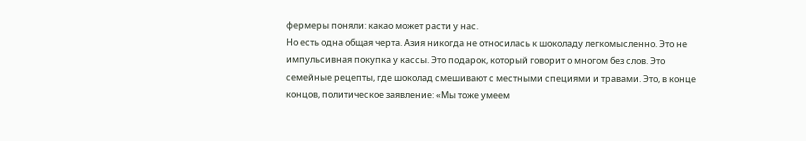фермеры поняли: какао может расти у нас.
Но есть одна общая черта. Азия никогда не относилась к шоколаду легкомысленно. Это не импульсивная покупка у кассы. Это подарок, который говорит о многом без слов. Это семейные рецепты, где шоколад смешивают с местными специями и травами. Это, в конце концов, политическое заявление: «Мы тоже умеем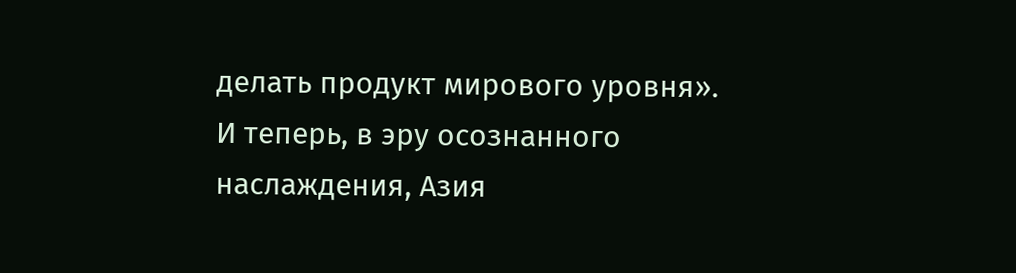делать продукт мирового уровня».
И теперь, в эру осознанного наслаждения, Азия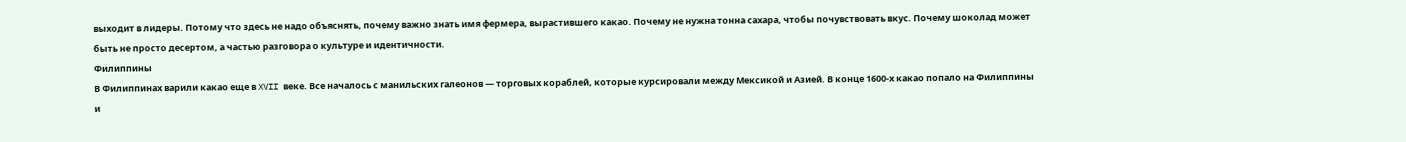выходит в лидеры. Потому что здесь не надо объяснять, почему важно знать имя фермера, вырастившего какао. Почему не нужна тонна сахара, чтобы почувствовать вкус. Почему шоколад может быть не просто десертом, а частью разговора о культуре и идентичности.
Филиппины
В Филиппинах варили какао еще в XVII веке. Все началось с манильских галеонов — торговых кораблей, которые курсировали между Мексикой и Азией. В конце 1600-х какао попало на Филиппины и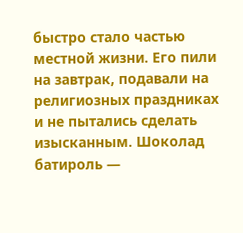быстро стало частью местной жизни. Его пили на завтрак, подавали на религиозных праздниках и не пытались сделать изысканным. Шоколад батироль —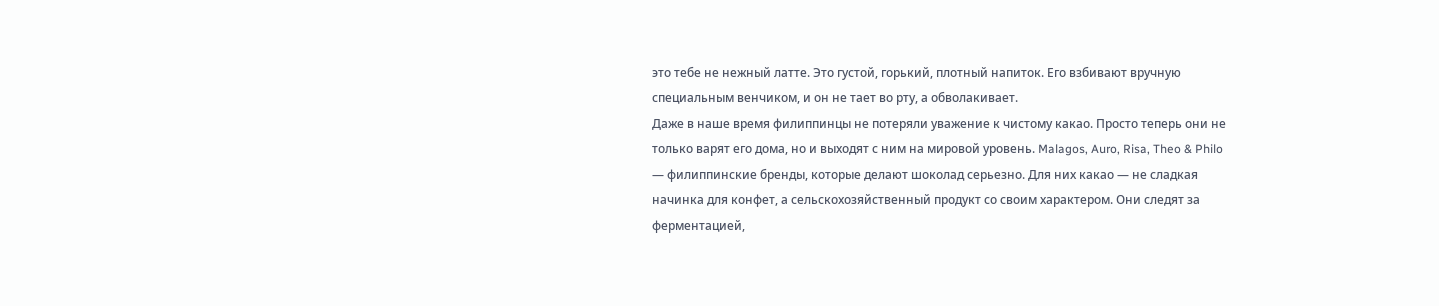это тебе не нежный латте. Это густой, горький, плотный напиток. Его взбивают вручную специальным венчиком, и он не тает во рту, а обволакивает.
Даже в наше время филиппинцы не потеряли уважение к чистому какао. Просто теперь они не только варят его дома, но и выходят с ним на мировой уровень. Malagos, Auro, Risa, Theo & Philo — филиппинские бренды, которые делают шоколад серьезно. Для них какао — не сладкая начинка для конфет, а сельскохозяйственный продукт со своим характером. Они следят за ферментацией,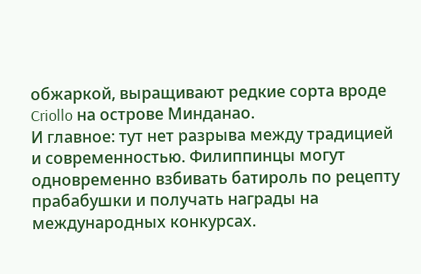обжаркой, выращивают редкие сорта вроде Criollo на острове Минданао.
И главное: тут нет разрыва между традицией и современностью. Филиппинцы могут одновременно взбивать батироль по рецепту прабабушки и получать награды на международных конкурсах.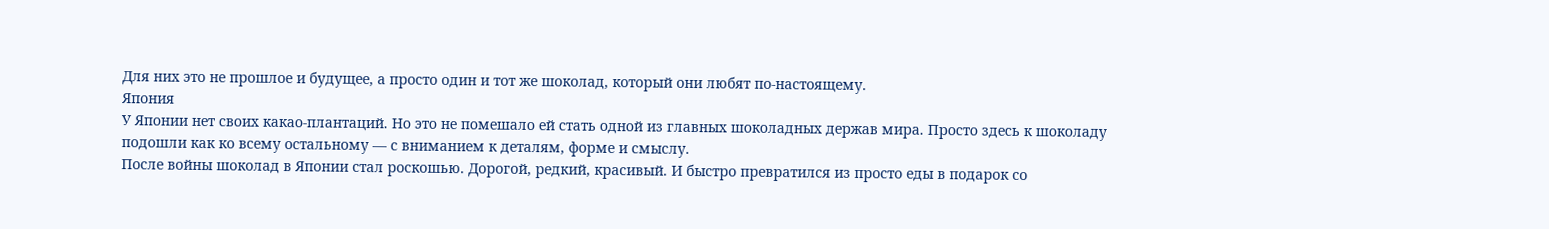Для них это не прошлое и будущее, а просто один и тот же шоколад, который они любят по-настоящему.
Япония
У Японии нет своих какао-плантаций. Но это не помешало ей стать одной из главных шоколадных держав мира. Просто здесь к шоколаду подошли как ко всему остальному — с вниманием к деталям, форме и смыслу.
После войны шоколад в Японии стал роскошью. Дорогой, редкий, красивый. И быстро превратился из просто еды в подарок со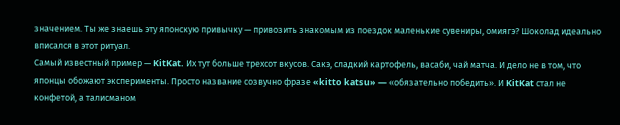значением. Ты же знаешь эту японскую привычку — привозить знакомым из поездок маленькие сувениры, омиягэ? Шоколад идеально вписался в этот ритуал.
Самый известный пример — KitKat. Их тут больше трехсот вкусов. Сакэ, сладкий картофель, васаби, чай матча. И дело не в том, что японцы обожают эксперименты. Просто название созвучно фразе «kitto katsu» — «обязательно победить». И KitKat стал не конфетой, а талисманом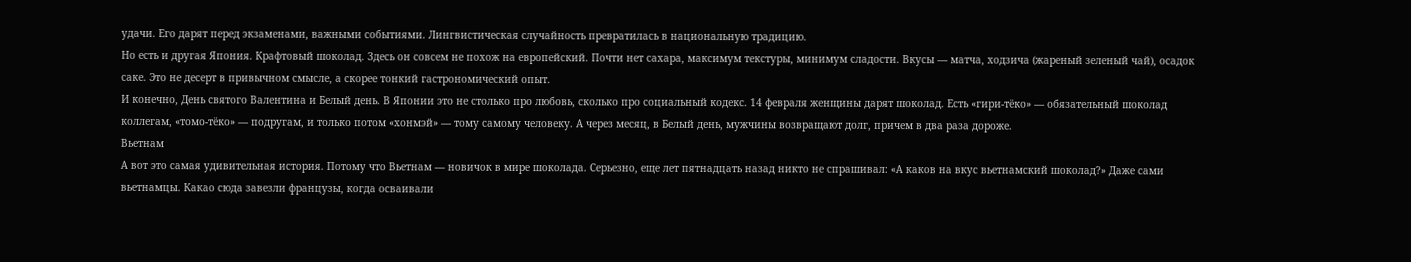удачи. Его дарят перед экзаменами, важными событиями. Лингвистическая случайность превратилась в национальную традицию.
Но есть и другая Япония. Крафтовый шоколад. Здесь он совсем не похож на европейский. Почти нет сахара, максимум текстуры, минимум сладости. Вкусы — матча, ходзича (жареный зеленый чай), осадок саке. Это не десерт в привычном смысле, а скорее тонкий гастрономический опыт.
И конечно, День святого Валентина и Белый день. В Японии это не столько про любовь, сколько про социальный кодекс. 14 февраля женщины дарят шоколад. Есть «гири-тёко» — обязательный шоколад коллегам, «томо-тёко» — подругам, и только потом «хонмэй» — тому самому человеку. А через месяц, в Белый день, мужчины возвращают долг, причем в два раза дороже.
Вьетнам
А вот это самая удивительная история. Потому что Вьетнам — новичок в мире шоколада. Серьезно, еще лет пятнадцать назад никто не спрашивал: «А каков на вкус вьетнамский шоколад?» Даже сами вьетнамцы. Какао сюда завезли французы, когда осваивали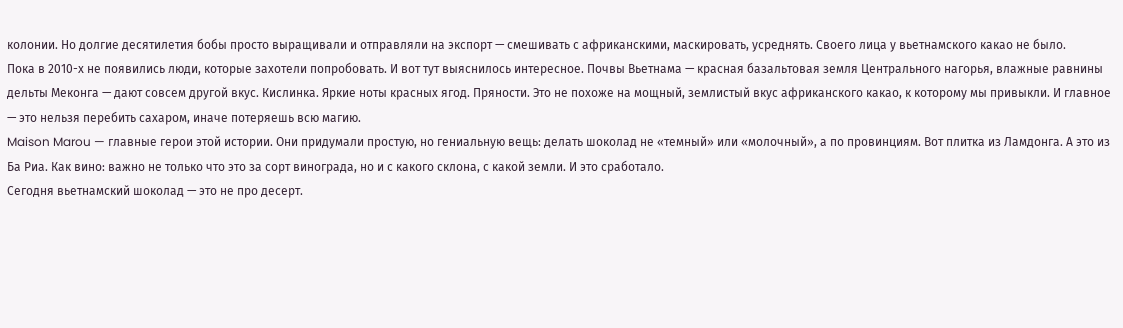колонии. Но долгие десятилетия бобы просто выращивали и отправляли на экспорт — смешивать с африканскими, маскировать, усреднять. Своего лица у вьетнамского какао не было.
Пока в 2010-х не появились люди, которые захотели попробовать. И вот тут выяснилось интересное. Почвы Вьетнама — красная базальтовая земля Центрального нагорья, влажные равнины дельты Меконга — дают совсем другой вкус. Кислинка. Яркие ноты красных ягод. Пряности. Это не похоже на мощный, землистый вкус африканского какао, к которому мы привыкли. И главное — это нельзя перебить сахаром, иначе потеряешь всю магию.
Maison Marou — главные герои этой истории. Они придумали простую, но гениальную вещь: делать шоколад не «темный» или «молочный», а по провинциям. Вот плитка из Ламдонга. А это из Ба Риа. Как вино: важно не только что это за сорт винограда, но и с какого склона, с какой земли. И это сработало.
Сегодня вьетнамский шоколад — это не про десерт.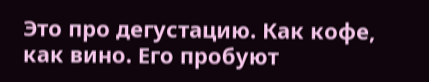Это про дегустацию. Как кофе, как вино. Его пробуют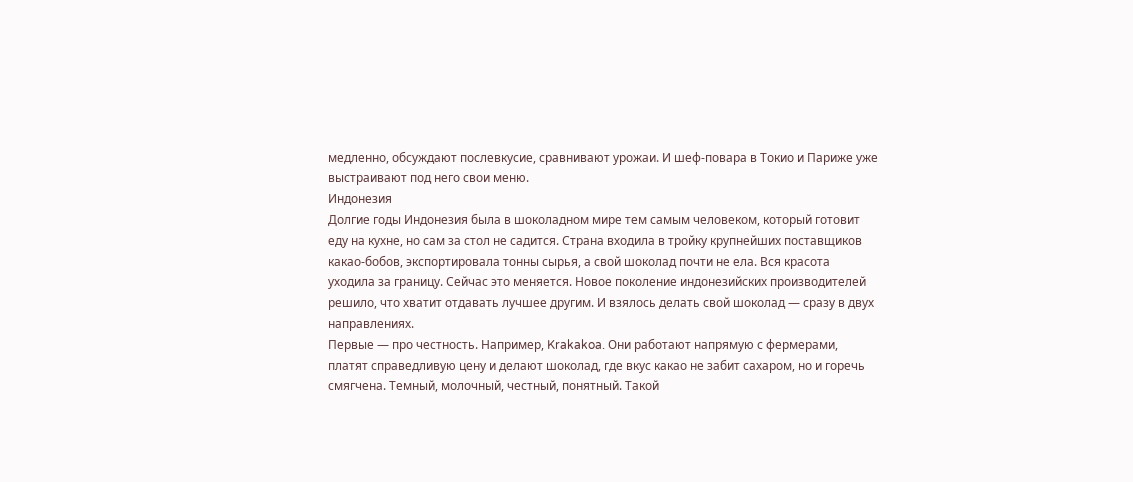медленно, обсуждают послевкусие, сравнивают урожаи. И шеф-повара в Токио и Париже уже выстраивают под него свои меню.
Индонезия
Долгие годы Индонезия была в шоколадном мире тем самым человеком, который готовит еду на кухне, но сам за стол не садится. Страна входила в тройку крупнейших поставщиков какао-бобов, экспортировала тонны сырья, а свой шоколад почти не ела. Вся красота уходила за границу. Сейчас это меняется. Новое поколение индонезийских производителей решило, что хватит отдавать лучшее другим. И взялось делать свой шоколад — сразу в двух направлениях.
Первые — про честность. Например, Krakakoa. Они работают напрямую с фермерами, платят справедливую цену и делают шоколад, где вкус какао не забит сахаром, но и горечь смягчена. Темный, молочный, честный, понятный. Такой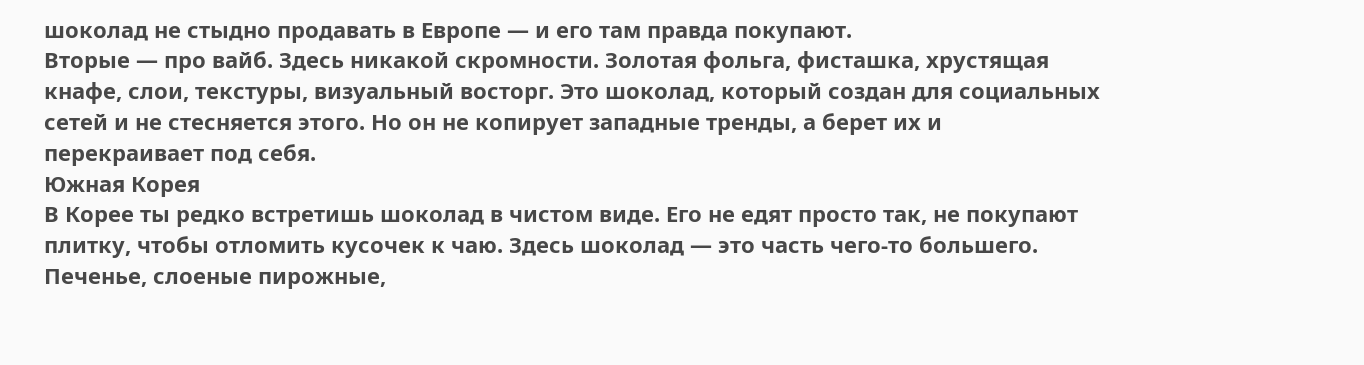шоколад не стыдно продавать в Европе — и его там правда покупают.
Вторые — про вайб. Здесь никакой скромности. Золотая фольга, фисташка, хрустящая кнафе, слои, текстуры, визуальный восторг. Это шоколад, который создан для социальных сетей и не стесняется этого. Но он не копирует западные тренды, а берет их и перекраивает под себя.
Южная Корея
В Корее ты редко встретишь шоколад в чистом виде. Его не едят просто так, не покупают плитку, чтобы отломить кусочек к чаю. Здесь шоколад — это часть чего-то большего. Печенье, слоеные пирожные,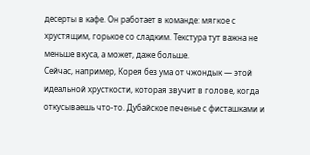десерты в кафе. Он работает в команде: мягкое с хрустящим, горькое со сладким. Текстура тут важна не меньше вкуса, а может, даже больше.
Сейчас, например, Корея без ума от чжондык — этой идеальной хрусткости, которая звучит в голове, когда откусываешь что-то. Дубайское печенье с фисташками и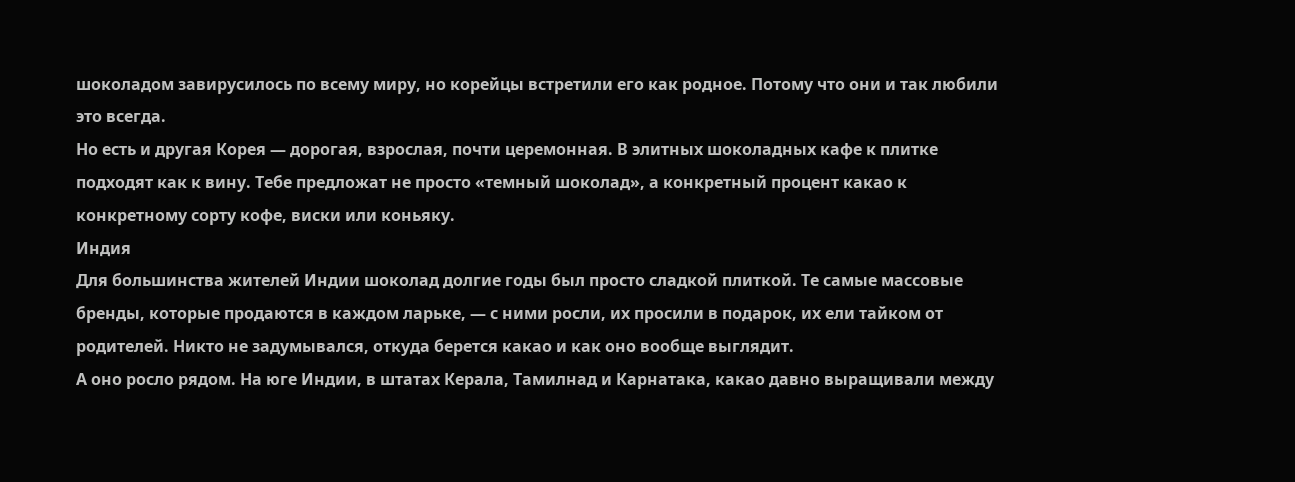шоколадом завирусилось по всему миру, но корейцы встретили его как родное. Потому что они и так любили это всегда.
Но есть и другая Корея — дорогая, взрослая, почти церемонная. В элитных шоколадных кафе к плитке подходят как к вину. Тебе предложат не просто «темный шоколад», а конкретный процент какао к конкретному сорту кофе, виски или коньяку.
Индия
Для большинства жителей Индии шоколад долгие годы был просто сладкой плиткой. Те самые массовые бренды, которые продаются в каждом ларьке, — с ними росли, их просили в подарок, их ели тайком от родителей. Никто не задумывался, откуда берется какао и как оно вообще выглядит.
А оно росло рядом. На юге Индии, в штатах Керала, Тамилнад и Карнатака, какао давно выращивали между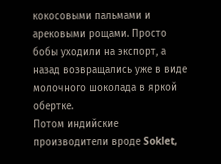кокосовыми пальмами и арековыми рощами. Просто бобы уходили на экспорт, а назад возвращались уже в виде молочного шоколада в яркой обертке.
Потом индийские производители вроде Soklet,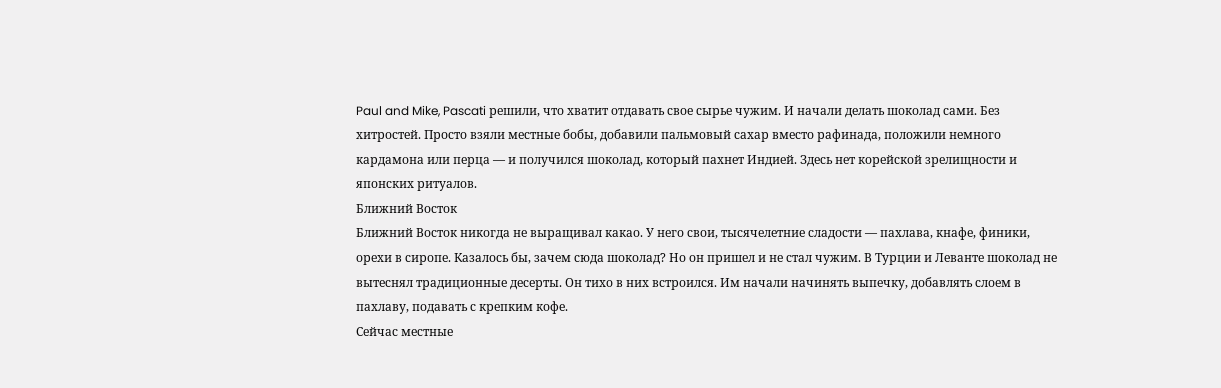Paul and Mike, Pascati решили, что хватит отдавать свое сырье чужим. И начали делать шоколад сами. Без хитростей. Просто взяли местные бобы, добавили пальмовый сахар вместо рафинада, положили немного кардамона или перца — и получился шоколад, который пахнет Индией. Здесь нет корейской зрелищности и японских ритуалов.
Ближний Восток
Ближний Восток никогда не выращивал какао. У него свои, тысячелетние сладости — пахлава, кнафе, финики, орехи в сиропе. Казалось бы, зачем сюда шоколад? Но он пришел и не стал чужим. В Турции и Леванте шоколад не вытеснял традиционные десерты. Он тихо в них встроился. Им начали начинять выпечку, добавлять слоем в пахлаву, подавать с крепким кофе.
Сейчас местные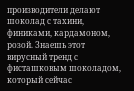производители делают шоколад с тахини, финиками, кардамоном, розой. Знаешь этот вирусный тренд с фисташковым шоколадом, который сейчас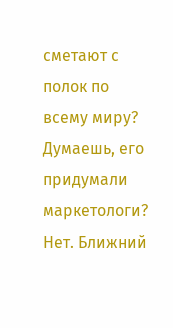сметают с полок по всему миру? Думаешь, его придумали маркетологи? Нет. Ближний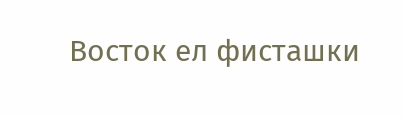Восток ел фисташки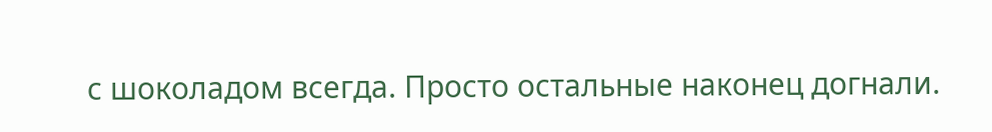с шоколадом всегда. Просто остальные наконец догнали.